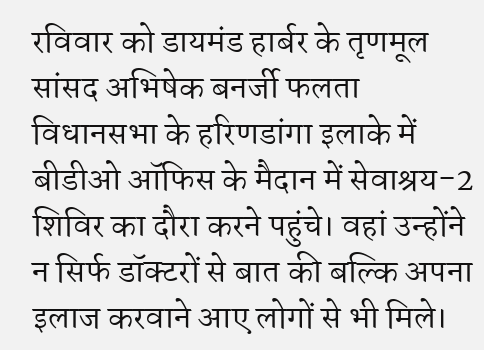रविवार को डायमंड हार्बर के तृणमूल सांसद अभिषेक बनर्जी फलता विधानसभा के हरिणडांगा इलाके में बीडीओ ऑफिस के मैदान में सेवाश्रय-2 शिविर का दौरा करने पहुंचे। वहां उन्होंने न सिर्फ डॉक्टरों से बात की बल्कि अपना इलाज करवाने आए लोगों से भी मिले।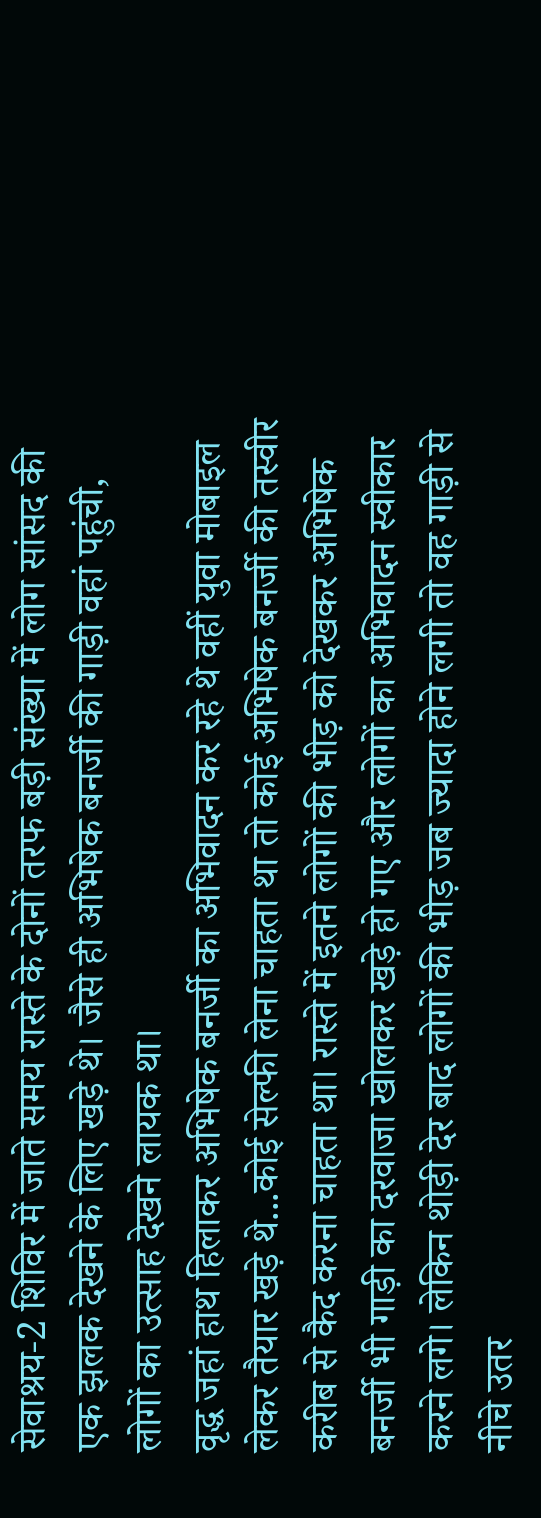सेवाश्रय-2 शिविर में जाते समय रास्ते के दोनों तरफ बड़ी संख्या में लोग सांसद की एक झलक देखने के लिए खड़े थे। जैसे ही अभिषेक बनर्जी की गाड़ी वहां पहुंची, लोगों का उत्साह देखने लायक था।
वृद्ध जहां हाथ हिलाकर अभिषेक बनर्जी का अभिवादन कर रहे थे वहीं युवा मोबाइल लेकर तैयार खड़े थे...कोई सेल्फी लेना चाहता था तो कोई अभिषेक बनर्जी की तस्वीर करीब से कैद करना चाहता था। रास्ते में इतने लोगों की भीड़ को देखकर अभिषेक बनर्जी भी गाड़ी का दरवाजा खोलकर खड़े हो गए और लोगों का अभिवादन स्वीकार करने लगे। लेकिन थोड़ी देर बाद लोगों की भीड़ जब ज्यादा होने लगी तो वह गाड़ी से नीचे उतर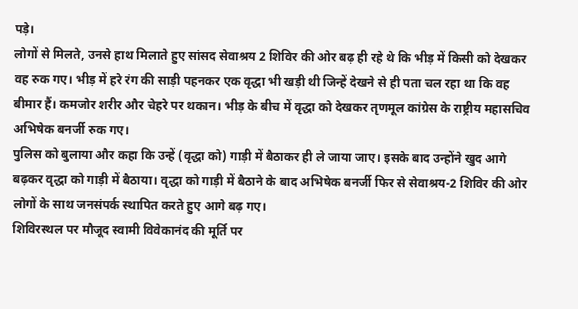पड़े।
लोगों से मिलते, उनसे हाथ मिलाते हुए सांसद सेवाश्रय 2 शिविर की ओर बढ़ ही रहे थे कि भीड़ में किसी को देखकर वह रुक गए। भीड़ में हरे रंग की साड़ी पहनकर एक वृद्धा भी खड़ी थी जिन्हें देखने से ही पता चल रहा था कि वह बीमार हैं। कमजोर शरीर और चेहरे पर थकान। भीड़ के बीच में वृद्धा को देखकर तृणमूल कांग्रेस के राष्ट्रीय महासचिव अभिषेक बनर्जी रुक गए।
पुलिस को बुलाया और कहा कि उन्हें (वृद्धा को) गाड़ी में बैठाकर ही ले जाया जाए। इसके बाद उन्होंने खुद आगे बढ़कर वृद्धा को गाड़ी में बैठाया। वृद्धा को गाड़ी में बैठाने के बाद अभिषेक बनर्जी फिर से सेवाश्रय-2 शिविर की ओर लोगों के साथ जनसंपर्क स्थापित करते हुए आगे बढ़ गए।
शिविरस्थल पर मौजूद स्वामी विवेकानंद की मूर्ति पर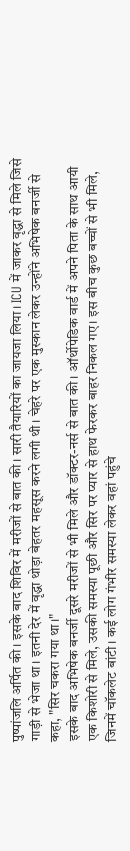पुष्पांजलि अर्पित की। इसके बाद शिविर में मरीजों से बात की। सारी तैयारियों का जायजा लिया। ICU में जाकर वृद्धा से मिले जिसे गाड़ी से भेजा था। इतनी देर में वृद्धा थोड़ा बेहतर महसूस करने लगी थी। चेहरे पर एक मुस्कान लेकर उन्होंने अभिषेक बनर्जी से कहा, "सिर चकरा गया था।"
इसके बाद अभिषेक बनर्जी दूसरे मरीजों से भी मिले और डॉक्टर-नर्स से बात की। ऑर्थोपेडिक वार्ड में अपने पिता के साथ आयी एक किशोरी से मिले, उसकी समस्या पूछी और सिर पर प्यार से हाथ फेरकर बाहर निकल गए। इस बीच कुछ बच्चों से भी मिले, जिनमें चॉकलेट बांटी। कई लोग गंभीर समस्या लेकर वहां पहुंचे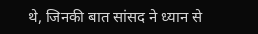थे, जिनकी बात सांसद ने ध्यान से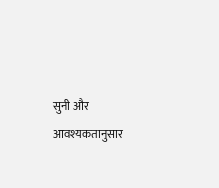सुनी और आवश्यकतानुसार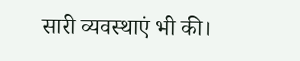सारी व्यवस्थाएं भी की।